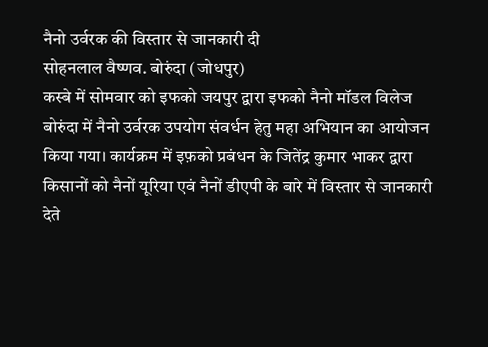नैनो उर्वरक की विस्तार से जानकारी दी
सोहनलाल वैष्णव. बोरुंदा (जोधपुर)
कस्बे में सोमवार को इफको जयपुर द्वारा इफको नैनो मॉडल विलेज बोरुंदा में नैनो उर्वरक उपयोग संवर्धन हेतु महा अभियान का आयोजन किया गया। कार्यक्रम में इफ़को प्रबंधन के जितेंद्र कुमार भाकर द्वारा किसानों को नैनों यूरिया एवं नैनों डीएपी के बारे में विस्तार से जानकारी देते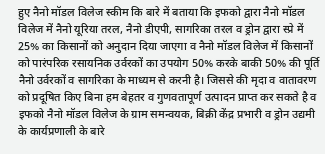हुए नैनो मॉडल विलेज स्कीम कि बारे में बताया कि इफको द्वारा नैनो मॉडल विलेज में नैनो यूरिया तरल, नैनो डीएपी, सागरिका तरल व ड्रोन द्वारा स्प्रे में 25% का किसानों को अनुदान दिया जाएगा व नैनो मॉडल विलेज में किसानों को पारंपरिक रसायनिक उर्वरकों का उपयोग 50% करके बाकी 50% की पूर्ति नैनो उर्वरकों व सागरिका के माध्यम से करनी है। जिससे की मृदा व वातावरण को प्रदूषित किए बिना हम बेहतर व गुणवतापूर्ण उत्पादन प्राप्त कर सकते है व इफको नैनो मॉडल विलेज के ग्राम समन्वयक, बिक्री केंद्र प्रभारी व ड्रोन उद्यमी के कार्यप्रणाली के बारे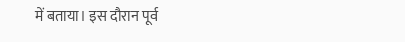में बताया। इस दौरान पूर्व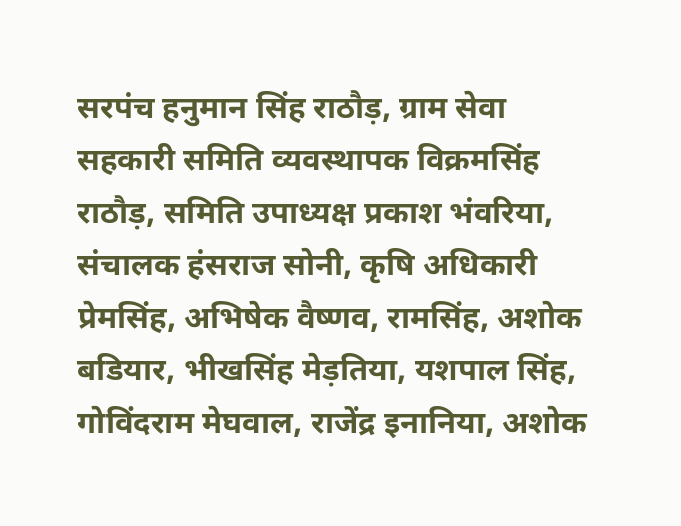सरपंच हनुमान सिंह राठौड़, ग्राम सेवा सहकारी समिति व्यवस्थापक विक्रमसिंह राठौड़, समिति उपाध्यक्ष प्रकाश भंवरिया, संचालक हंसराज सोनी, कृषि अधिकारी प्रेमसिंह, अभिषेक वैष्णव, रामसिंह, अशोक बडियार, भीखसिंह मेड़तिया, यशपाल सिंह, गोविंदराम मेघवाल, राजेंद्र इनानिया, अशोक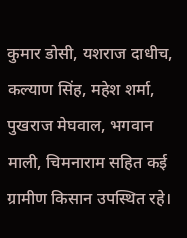कुमार डोसी, यशराज दाधीच, कल्याण सिंह, महेश शर्मा, पुखराज मेघवाल, भगवान माली, चिमनाराम सहित कई ग्रामीण किसान उपस्थित रहे।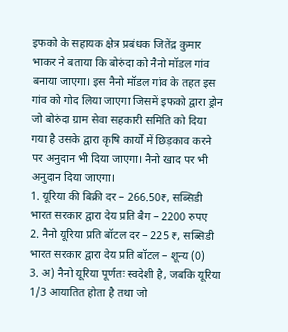इफको के सहायक क्षेत्र प्रबंधक जितेंद्र कुमार भाकर ने बताया कि बोरुंदा को नैनो मॉडल गांव बनाया जाएगा। इस नैनो मॉडल गांव के तहत इस गांव को गोद लिया जाएगा जिसमें इफको द्वारा ड्रोन जो बोरुंदा ग्राम सेवा सहकारी समिति को दिया गया है उसके द्वारा कृषि कार्यों में छिड़काव करने पर अनुदान भी दिया जाएगा। नैनो खाद पर भी अनुदान दिया जाएगा।
1. यूरिया की बिक्री दर – 266.50₹, सब्सिडी भारत सरकार द्वारा देय प्रति बैग – 2200 रुपए
2. नैनो यूरिया प्रति बॉटल दर – 225 ₹, सब्सिडी भारत सरकार द्वारा देय प्रति बॉटल – शून्य (0)
3. अ) नैनो यूरिया पूर्णतः स्वदेशी है, जबकि यूरिया 1/3 आयातित होता है तथा जो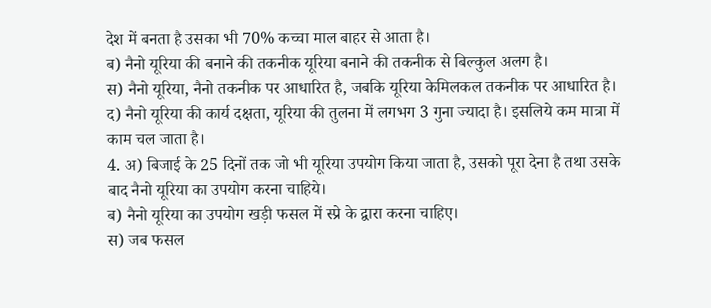देश में बनता है उसका भी 70% कच्चा माल बाहर से आता है।
ब) नैनो यूरिया की बनाने की तकनीक यूरिया बनाने की तकनीक से बिल्कुल अलग है।
स) नैनो यूरिया, नैनो तकनीक पर आधारित है, जबकि यूरिया केमिलकल तकनीक पर आधारित है।
द) नैनो यूरिया की कार्य दक्षता, यूरिया की तुलना में लगभग 3 गुना ज्यादा है। इसलिये कम मात्रा में काम चल जाता है।
4. अ) बिजाई के 25 दिनों तक जो भी यूरिया उपयोग किया जाता है, उसको पूरा देना है तथा उसके बाद नैनो यूरिया का उपयोग करना चाहिये।
ब) नैनो यूरिया का उपयोग खड़ी फसल में स्प्रे के द्वारा करना चाहिए।
स) जब फसल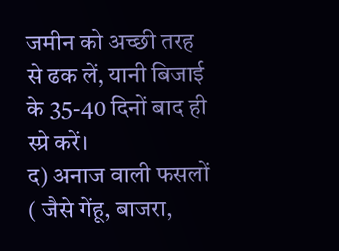जमीन को अच्छी तरह से ढक लें, यानी बिजाई के 35-40 दिनों बाद ही स्प्रे करें।
द) अनाज वाली फसलों ( जैसे गेंहू, बाजरा,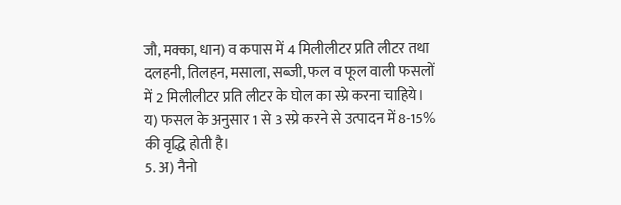जौ, मक्का, धान) व कपास में 4 मिलीलीटर प्रति लीटर तथा दलहनी, तिलहन, मसाला, सब्जी, फल व फूल वाली फसलों में 2 मिलीलीटर प्रति लीटर के घोल का स्प्रे करना चाहिये।
य) फसल के अनुसार 1 से 3 स्प्रे करने से उत्पादन में 8-15% की वृद्धि होती है।
5. अ) नैनो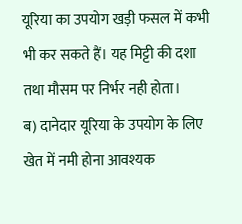यूरिया का उपयोग खड़ी फसल में कभी भी कर सकते हैं। यह मिट्टी की दशा तथा मौसम पर निर्भर नही होता।
ब) दानेदार यूरिया के उपयोग के लिए खेत में नमी होना आवश्यक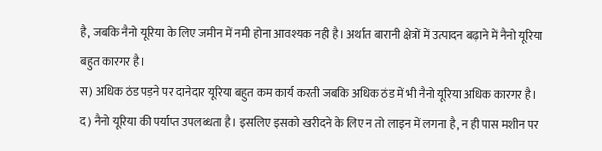है, जबकि नैनो यूरिया के लिए जमीन में नमी होना आवश्यक नही है। अर्थात बारानी क्षेत्रों में उत्पादन बढ़ाने में नैनो यूरिया बहुत कारगर है।
स) अधिक ठंड पड़ने पर दानेदार यूरिया बहुत कम कार्य करती जबकि अधिक ठंड में भी नैनो यूरिया अधिक कारगर है।
द) नैनो यूरिया की पर्याप्त उपलब्धता है। इसलिए इसको खरीदने के लिए न तो लाइन में लगना है, न ही पास मशीन पर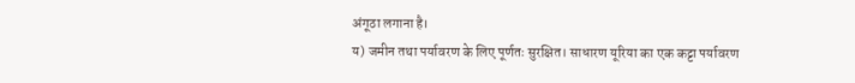अंगूठा लगाना है।
य) जमीन तथा पर्यावरण के लिए पूर्णतः सुरक्षित। साधारण यूरिया का एक कट्टा पर्यावरण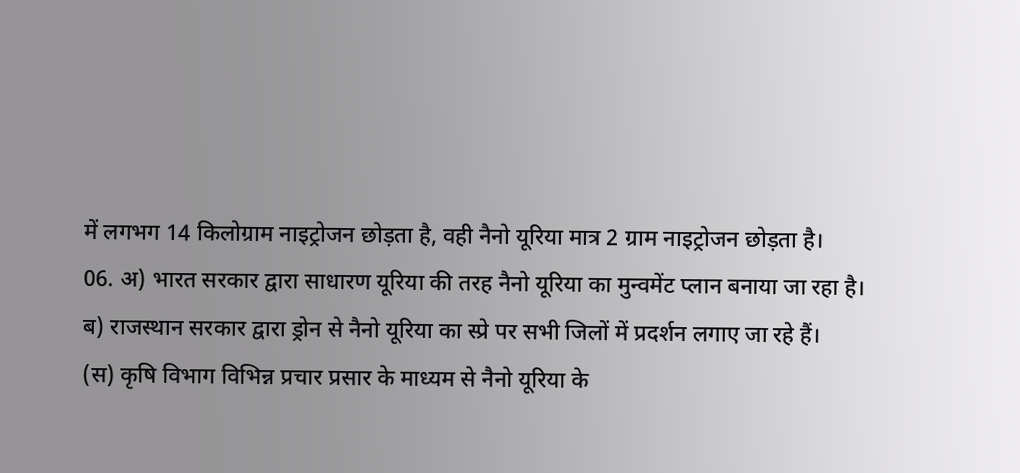में लगभग 14 किलोग्राम नाइट्रोजन छोड़ता है, वही नैनो यूरिया मात्र 2 ग्राम नाइट्रोजन छोड़ता है।
06. अ) भारत सरकार द्वारा साधारण यूरिया की तरह नैनो यूरिया का मुन्वमेंट प्लान बनाया जा रहा है।
ब) राजस्थान सरकार द्वारा ड्रोन से नैनो यूरिया का स्प्रे पर सभी जिलों में प्रदर्शन लगाए जा रहे हैं।
(स) कृषि विभाग विभिन्न प्रचार प्रसार के माध्यम से नैनो यूरिया के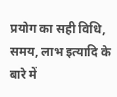प्रयोग का सही विधि, समय, लाभ इत्यादि के बारे में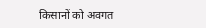किसानों को अवगत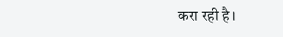करा रही है।